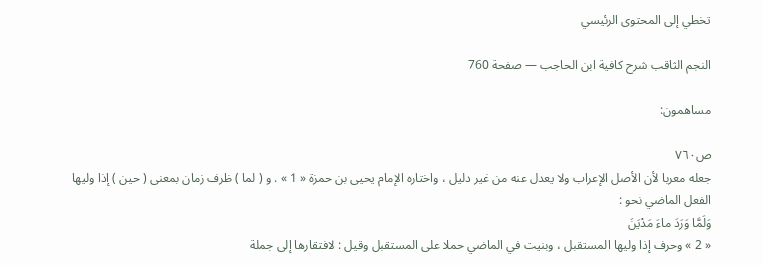تخطي إلى المحتوى الرئيسي

النجم الثاقب شرح كافية ابن الحاجب — صفحة 760

مساهمون:

ص٧٦٠
جعله معربا لأن الأصل الإعراب ولا يعدل عنه من غير دليل ، واختاره الإمام يحيى بن حمزة « 1 » . و ( لما ) ظرف زمان بمعنى ( حين ) إذا وليها الفعل الماضي نحو :
وَلَمَّا وَرَدَ ماءَ مَدْيَنَ
« 2 » وحرف إذا وليها المستقبل ، وبنيت في الماضي حملا على المستقبل وقيل : لافتقارها إلى جملة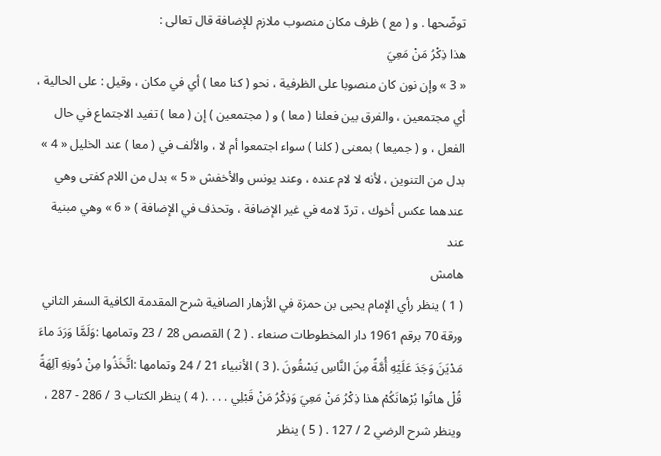توضّحها . و ( مع ) ظرف مكان منصوب ملازم للإضافة قال تعالى :
هذا ذِكْرُ مَنْ مَعِيَ
« 3 » وإن نون كان منصوبا على الظرفية ، نحو ( كنا معا ) أي في مكان ، وقيل : على الحالية ، أي مجتمعين ، والفرق بين فعلنا ( معا ) و ( مجتمعين ) إن ( معا ) تفيد الاجتماع في حال الفعل ، و ( جميعا ) بمعنى ( كلنا ) سواء اجتمعوا أم لا ، والألف في ( معا ) عند الخليل « 4 » بدل من التنوين ، لأنه لا لام عنده ، وعند يونس والأخفش « 5 » بدل من اللام كفتى وهي عندهما عكس أخوك ، تردّ لامه في غير الإضافة ، وتحذف في الإضافة ) « 6 » وهي مبنية عند
هامش
( 1 ) ينظر رأي الإمام يحيى بن حمزة في الأزهار الصافية شرح المقدمة الكافية السفر الثاني ورقة 70 برقم 1961 دار المخطوطات صنعاء . ( 2 ) القصص 28 / 23 وتمامها :وَلَمَّا وَرَدَ ماءَ مَدْيَنَ وَجَدَ عَلَيْهِ أُمَّةً مِنَ النَّاسِ يَسْقُونَ .( 3 ) الأنبياء 21 / 24 وتمامها :اتَّخَذُوا مِنْ دُونِهِ آلِهَةً قُلْ هاتُوا بُرْهانَكُمْ هذا ذِكْرُ مَنْ مَعِيَ وَذِكْرُ مَنْ قَبْلِي . . . .( 4 ) ينظر الكتاب 3 / 286 - 287 ، وينظر شرح الرضي 2 / 127 . ( 5 ) ينظر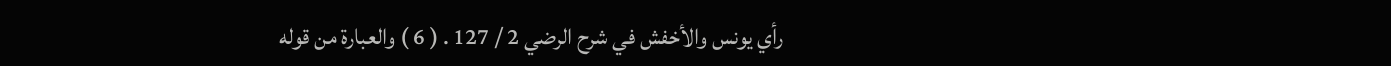رأي يونس والأخفش في شرح الرضي 2 / 127 . ( 6 ) والعبارة من قوله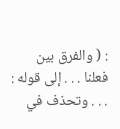: ( والفرق بين فعلنا . . . إلى قوله : . . . وتحذف في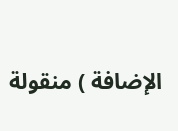الإضافة ) منقولة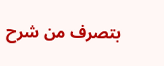بتصرف من شرح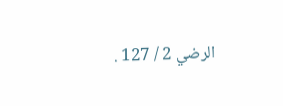الرضي 2 / 127 .